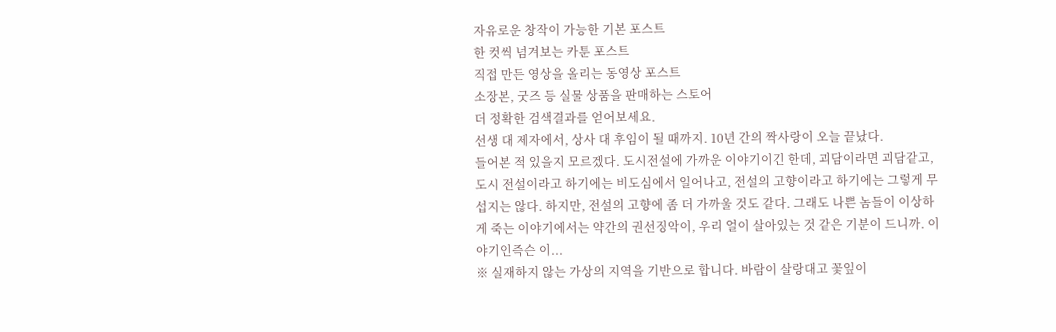자유로운 창작이 가능한 기본 포스트
한 컷씩 넘겨보는 카툰 포스트
직접 만든 영상을 올리는 동영상 포스트
소장본, 굿즈 등 실물 상품을 판매하는 스토어
더 정확한 검색결과를 얻어보세요.
선생 대 제자에서, 상사 대 후임이 될 때까지. 10년 간의 짝사랑이 오늘 끝났다.
들어본 적 있을지 모르겠다. 도시전설에 가까운 이야기이긴 한데, 괴담이라면 괴담같고, 도시 전설이라고 하기에는 비도심에서 일어나고, 전설의 고향이라고 하기에는 그렇게 무섭지는 않다. 하지만, 전설의 고향에 좀 더 가까울 것도 같다. 그래도 나쁜 놈들이 이상하게 죽는 이야기에서는 약간의 권선징악이, 우리 얼이 살아있는 것 같은 기분이 드니까. 이야기인즉슨 이...
※ 실재하지 않는 가상의 지역을 기반으로 합니다. 바람이 살랑대고 꽃잎이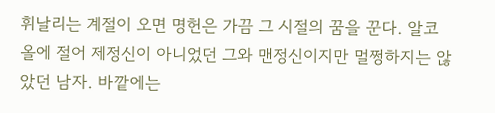휘날리는 계절이 오면 명헌은 가끔 그 시절의 꿈을 꾼다. 알코올에 절어 제정신이 아니었던 그와 맨정신이지만 멀쩡하지는 않았던 남자. 바깥에는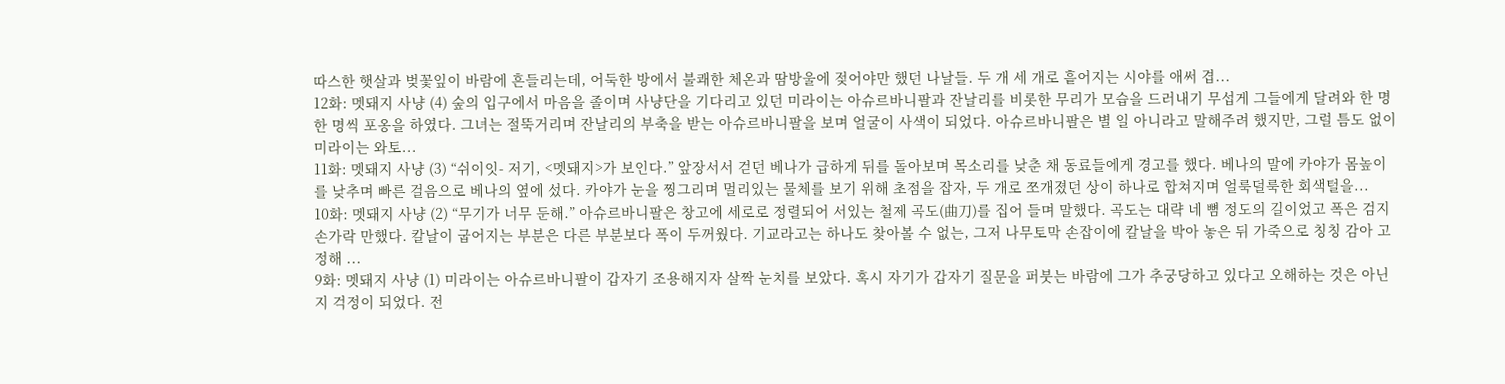따스한 햇살과 벚꽃잎이 바람에 흔들리는데, 어둑한 방에서 불쾌한 체온과 땀방울에 젖어야만 했던 나날들. 두 개 세 개로 흩어지는 시야를 애써 겹...
12화: 멧돼지 사냥 (4) 숲의 입구에서 마음을 졸이며 사냥단을 기다리고 있던 미라이는 아슈르바니팔과 잔날리를 비롯한 무리가 모습을 드러내기 무섭게 그들에게 달려와 한 명 한 명씩 포옹을 하였다. 그녀는 절뚝거리며 잔날리의 부축을 받는 아슈르바니팔을 보며 얼굴이 사색이 되었다. 아슈르바니팔은 별 일 아니라고 말해주려 했지만, 그럴 틈도 없이 미라이는 와토...
11화: 멧돼지 사냥 (3) “쉬이잇- 저기, <멧돼지>가 보인다.” 앞장서서 걷던 베나가 급하게 뒤를 돌아보며 목소리를 낮춘 채 동료들에게 경고를 했다. 베나의 말에 카야가 몸높이를 낮추며 빠른 걸음으로 베나의 옆에 섰다. 카야가 눈을 찡그리며 멀리있는 물체를 보기 위해 초점을 잡자, 두 개로 쪼개졌던 상이 하나로 합쳐지며 얼룩덜룩한 회색털을...
10화: 멧돼지 사냥 (2) “무기가 너무 둔해.” 아슈르바니팔은 창고에 세로로 정렬되어 서있는 철제 곡도(曲刀)를 집어 들며 말했다. 곡도는 대략 네 뼘 정도의 길이었고 폭은 검지손가락 만했다. 칼날이 굽어지는 부분은 다른 부분보다 폭이 두꺼웠다. 기교라고는 하나도 찾아볼 수 없는, 그저 나무토막 손잡이에 칼날을 박아 놓은 뒤 가죽으로 칭칭 감아 고정해 ...
9화: 멧돼지 사냥 (1) 미라이는 아슈르바니팔이 갑자기 조용해지자 살짝 눈치를 보았다. 혹시 자기가 갑자기 질문을 퍼붓는 바람에 그가 추궁당하고 있다고 오해하는 것은 아닌지 걱정이 되었다. 전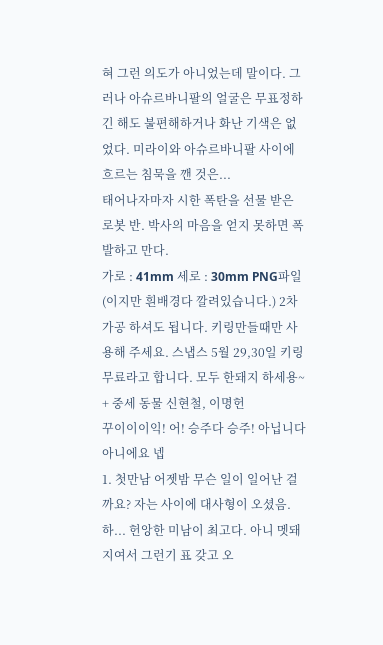혀 그런 의도가 아니었는데 말이다. 그러나 아슈르바니팔의 얼굴은 무표정하긴 해도 불편해하거나 화난 기색은 없었다. 미라이와 아슈르바니팔 사이에 흐르는 침묵을 깬 것은...
태어나자마자 시한 폭탄을 선물 받은 로봇 반. 박사의 마음을 얻지 못하면 폭발하고 만다.
가로 : 41mm 세로 : 30mm PNG파일 (이지만 흰배경다 깔려있습니다.) 2차 가공 하셔도 됩니다. 키링만들때만 사용해 주세요. 스냅스 5월 29,30일 키링무료라고 합니다. 모두 한돼지 하세용~ + 중세 동물 신현철, 이명헌
꾸이이이익! 어! 승주다 승주! 아닙니다아니에요 넵
1. 첫만남 어젯밤 무슨 일이 일어난 걸까요? 자는 사이에 대사형이 오셨음. 하... 헌앙한 미남이 최고다. 아니 멧돼지여서 그런기 표 갖고 오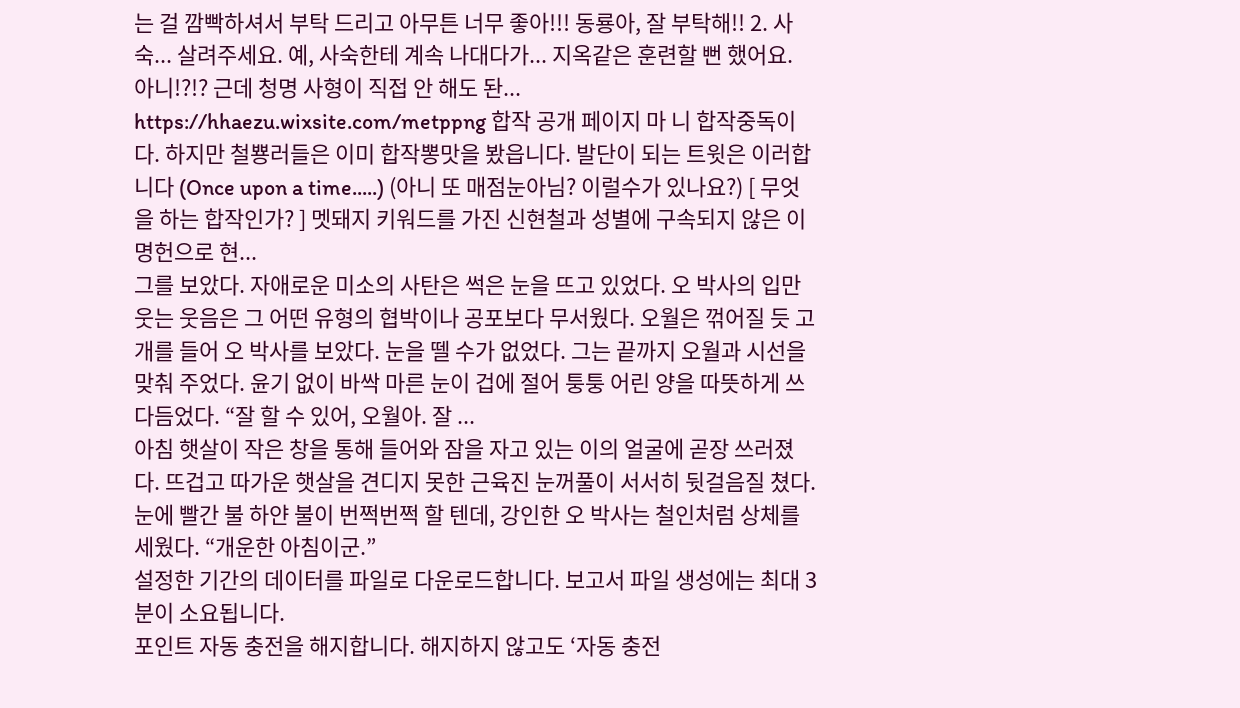는 걸 깜빡하셔서 부탁 드리고 아무튼 너무 좋아!!! 동룡아, 잘 부탁해!! 2. 사숙... 살려주세요. 예, 사숙한테 계속 나대다가... 지옥같은 훈련할 뻔 했어요. 아니!?!? 근데 청명 사형이 직접 안 해도 돤...
https://hhaezu.wixsite.com/metppng 합작 공개 페이지 마 니 합작중독이다. 하지만 철뿅러들은 이미 합작뽕맛을 봤읍니다. 발단이 되는 트윗은 이러합니다 (Once upon a time.....) (아니 또 매점눈아님? 이럴수가 있나요?) [ 무엇을 하는 합작인가? ] 멧돼지 키워드를 가진 신현철과 성별에 구속되지 않은 이명헌으로 현...
그를 보았다. 자애로운 미소의 사탄은 썩은 눈을 뜨고 있었다. 오 박사의 입만 웃는 웃음은 그 어떤 유형의 협박이나 공포보다 무서웠다. 오월은 꺾어질 듯 고개를 들어 오 박사를 보았다. 눈을 뗄 수가 없었다. 그는 끝까지 오월과 시선을 맞춰 주었다. 윤기 없이 바싹 마른 눈이 겁에 절어 퉁퉁 어린 양을 따뜻하게 쓰다듬었다. “잘 할 수 있어, 오월아. 잘 ...
아침 햇살이 작은 창을 통해 들어와 잠을 자고 있는 이의 얼굴에 곧장 쓰러졌다. 뜨겁고 따가운 햇살을 견디지 못한 근육진 눈꺼풀이 서서히 뒷걸음질 쳤다. 눈에 빨간 불 하얀 불이 번쩍번쩍 할 텐데, 강인한 오 박사는 철인처럼 상체를 세웠다. “개운한 아침이군.”
설정한 기간의 데이터를 파일로 다운로드합니다. 보고서 파일 생성에는 최대 3분이 소요됩니다.
포인트 자동 충전을 해지합니다. 해지하지 않고도 ‘자동 충전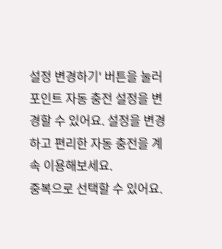설정 변경하기' 버튼을 눌러 포인트 자동 충전 설정을 변경할 수 있어요. 설정을 변경하고 편리한 자동 충전을 계속 이용해보세요.
중복으로 선택할 수 있어요.